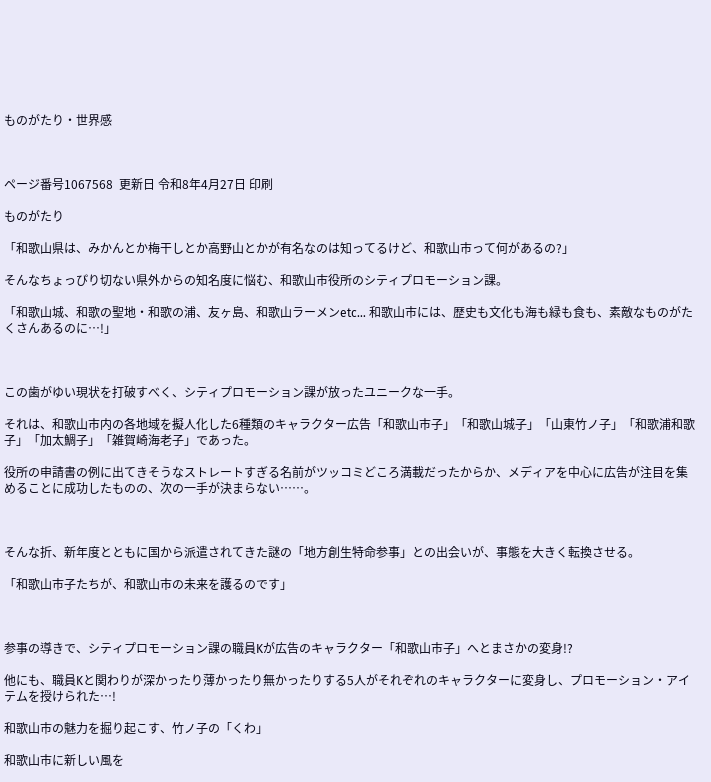ものがたり・世界感



ページ番号1067568  更新日 令和8年4月27日 印刷

ものがたり

「和歌山県は、みかんとか梅干しとか高野山とかが有名なのは知ってるけど、和歌山市って何があるの?」

そんなちょっぴり切ない県外からの知名度に悩む、和歌山市役所のシティプロモーション課。

「和歌山城、和歌の聖地・和歌の浦、友ヶ島、和歌山ラーメンetc… 和歌山市には、歴史も文化も海も緑も食も、素敵なものがたくさんあるのに…!」



この歯がゆい現状を打破すべく、シティプロモーション課が放ったユニークな一手。

それは、和歌山市内の各地域を擬人化した6種類のキャラクター広告「和歌山市子」「和歌山城子」「山東竹ノ子」「和歌浦和歌子」「加太鯛子」「雑賀崎海老子」であった。

役所の申請書の例に出てきそうなストレートすぎる名前がツッコミどころ満載だったからか、メディアを中心に広告が注目を集めることに成功したものの、次の一手が決まらない……。



そんな折、新年度とともに国から派遣されてきた謎の「地方創生特命参事」との出会いが、事態を大きく転換させる。

「和歌山市子たちが、和歌山市の未来を護るのです」



参事の導きで、シティプロモーション課の職員Kが広告のキャラクター「和歌山市子」へとまさかの変身!?

他にも、職員Kと関わりが深かったり薄かったり無かったりする5人がそれぞれのキャラクターに変身し、プロモーション・アイテムを授けられた…!

和歌山市の魅力を掘り起こす、竹ノ子の「くわ」

和歌山市に新しい風を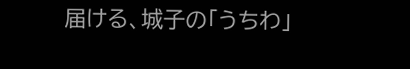届ける、城子の「うちわ」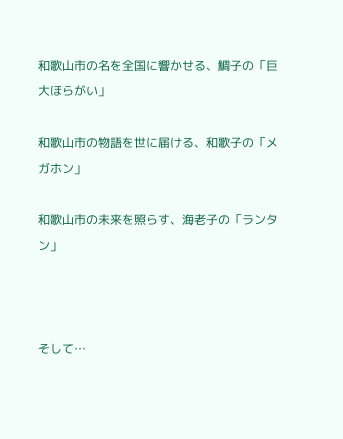和歌山市の名を全国に響かせる、鯛子の「巨大ほらがい」

和歌山市の物語を世に届ける、和歌子の「メガホン」

和歌山市の未来を照らす、海老子の「ランタン」



そして…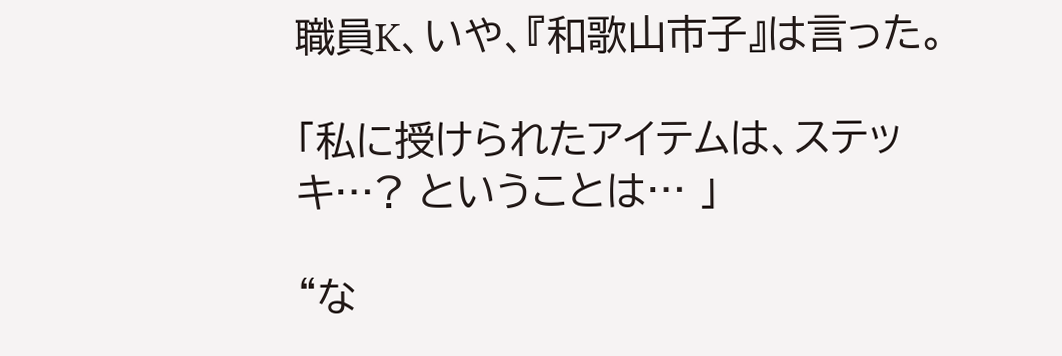職員K、いや、『和歌山市子』は言った。

「私に授けられたアイテムは、ステッキ…? ということは… 」

“な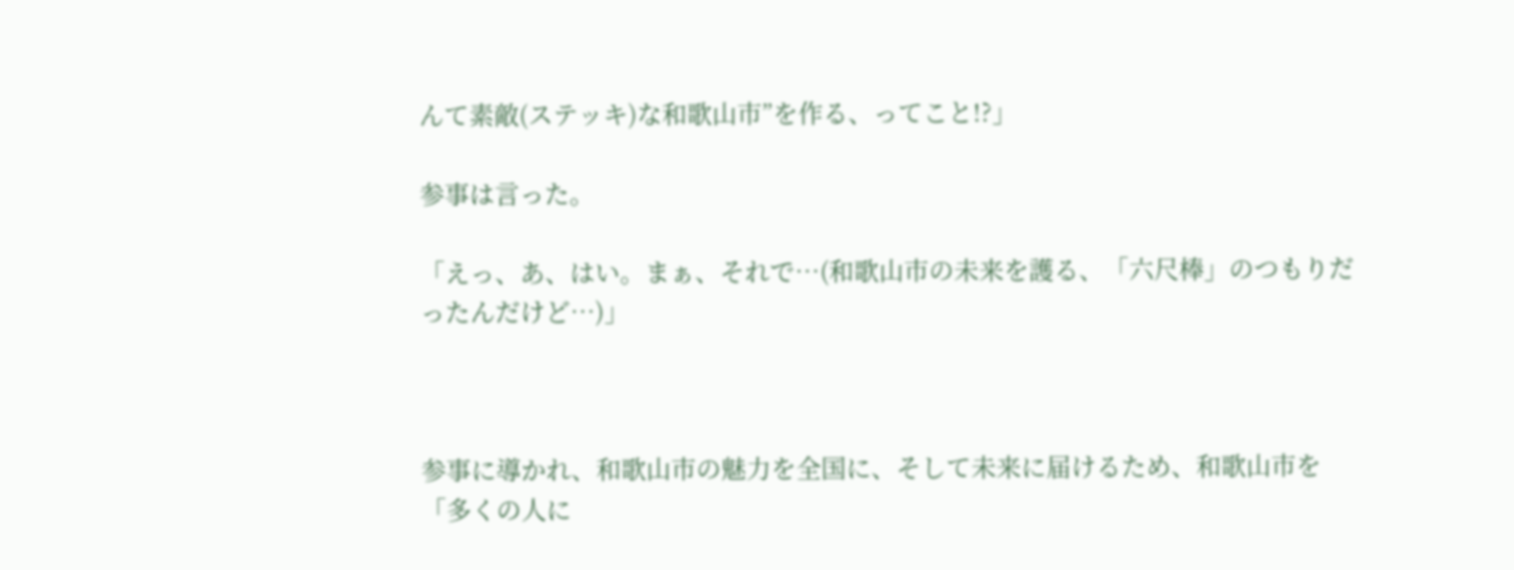んて素敵(ステッキ)な和歌山市”を作る、ってこと!?」

参事は言った。

「えっ、あ、はい。まぁ、それで…(和歌山市の未来を護る、「六尺棒」のつもりだったんだけど…)」



参事に導かれ、和歌山市の魅力を全国に、そして未来に届けるため、和歌山市を「多くの人に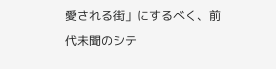愛される街」にするべく、前代未聞のシテ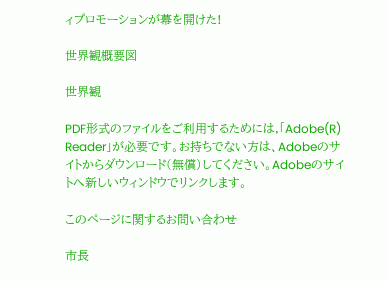ィプロモーションが幕を開けた!

世界観概要図

世界観

PDF形式のファイルをご利用するためには,「Adobe(R) Reader」が必要です。お持ちでない方は、Adobeのサイトからダウンロード(無償)してください。Adobeのサイトへ新しいウィンドウでリンクします。

このページに関するお問い合わせ

市長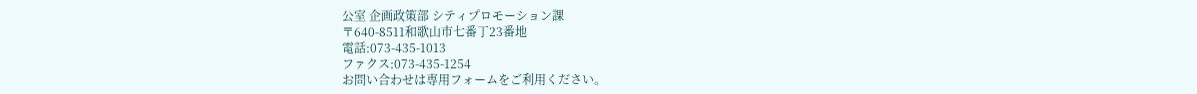公室 企画政策部 シティプロモーション課
〒640-8511和歌山市七番丁23番地
電話:073-435-1013
ファクス:073-435-1254
お問い合わせは専用フォームをご利用ください。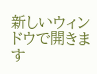新しいウィンドウで開きます